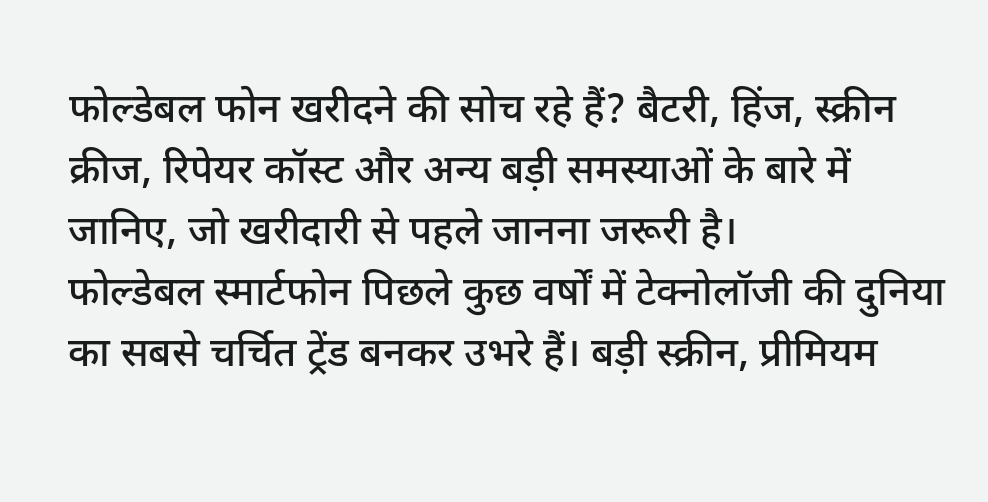फोल्डेबल फोन खरीदने की सोच रहे हैं? बैटरी, हिंज, स्क्रीन क्रीज, रिपेयर कॉस्ट और अन्य बड़ी समस्याओं के बारे में जानिए, जो खरीदारी से पहले जानना जरूरी है।
फोल्डेबल स्मार्टफोन पिछले कुछ वर्षों में टेक्नोलॉजी की दुनिया का सबसे चर्चित ट्रेंड बनकर उभरे हैं। बड़ी स्क्रीन, प्रीमियम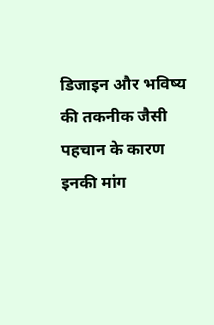डिजाइन और भविष्य की तकनीक जैसी पहचान के कारण इनकी मांग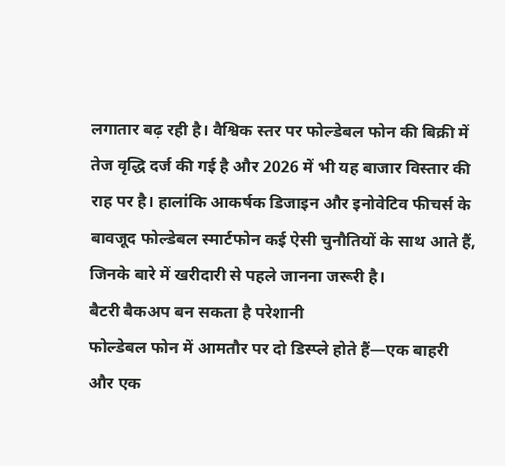लगातार बढ़ रही है। वैश्विक स्तर पर फोल्डेबल फोन की बिक्री में तेज वृद्धि दर्ज की गई है और 2026 में भी यह बाजार विस्तार की राह पर है। हालांकि आकर्षक डिजाइन और इनोवेटिव फीचर्स के बावजूद फोल्डेबल स्मार्टफोन कई ऐसी चुनौतियों के साथ आते हैं, जिनके बारे में खरीदारी से पहले जानना जरूरी है।
बैटरी बैकअप बन सकता है परेशानी
फोल्डेबल फोन में आमतौर पर दो डिस्प्ले होते हैं—एक बाहरी और एक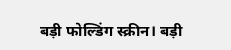बड़ी फोल्डिंग स्क्रीन। बड़ी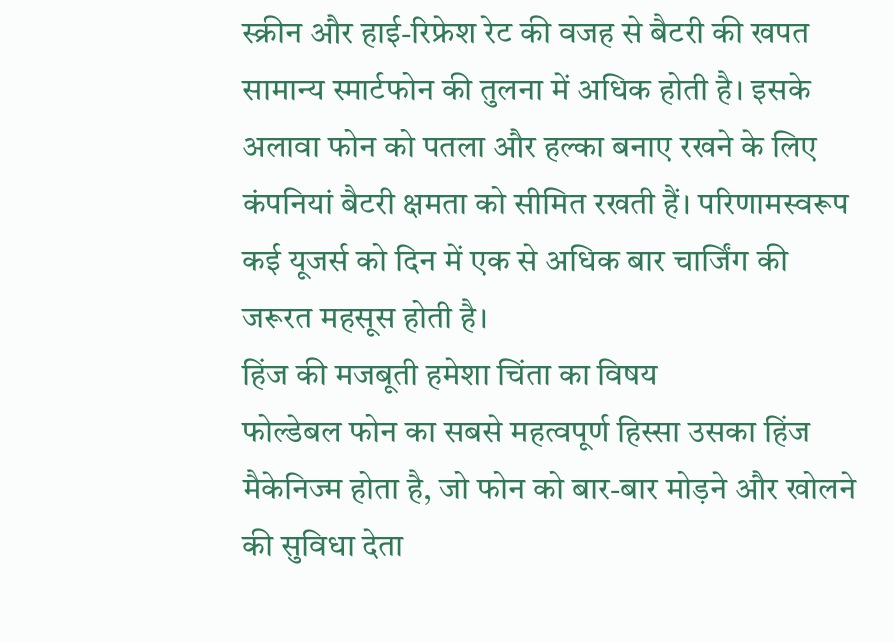स्क्रीन और हाई-रिफ्रेश रेट की वजह से बैटरी की खपत सामान्य स्मार्टफोन की तुलना में अधिक होती है। इसके अलावा फोन को पतला और हल्का बनाए रखने के लिए कंपनियां बैटरी क्षमता को सीमित रखती हैं। परिणामस्वरूप कई यूजर्स को दिन में एक से अधिक बार चार्जिंग की जरूरत महसूस होती है।
हिंज की मजबूती हमेशा चिंता का विषय
फोल्डेबल फोन का सबसे महत्वपूर्ण हिस्सा उसका हिंज मैकेनिज्म होता है, जो फोन को बार-बार मोड़ने और खोलने की सुविधा देता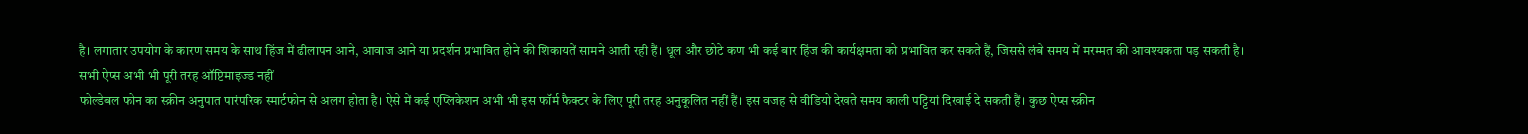है। लगातार उपयोग के कारण समय के साथ हिंज में ढीलापन आने, आवाज आने या प्रदर्शन प्रभावित होने की शिकायतें सामने आती रही हैं। धूल और छोटे कण भी कई बार हिंज की कार्यक्षमता को प्रभावित कर सकते हैं, जिससे लंबे समय में मरम्मत की आवश्यकता पड़ सकती है।
सभी ऐप्स अभी भी पूरी तरह ऑप्टिमाइज्ड नहीं
फोल्डेबल फोन का स्क्रीन अनुपात पारंपरिक स्मार्टफोन से अलग होता है। ऐसे में कई एप्लिकेशन अभी भी इस फॉर्म फैक्टर के लिए पूरी तरह अनुकूलित नहीं हैं। इस वजह से वीडियो देखते समय काली पट्टियां दिखाई दे सकती हैं। कुछ ऐप्स स्क्रीन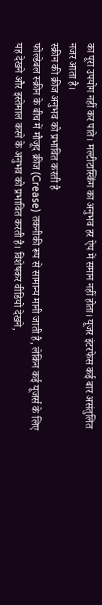का पूरा उपयोग नहीं कर पाते। मल्टीटास्किंग का अनुभव हर ऐप में समान नहीं होता। यूजर इंटरफेस कई बार असंतुलित नजर आता है।
स्क्रीन की क्रीज अनुभव को प्रभावित करती है
फोल्डेबल स्क्रीन के बीच में मौजूद क्रीज (Crease) तकनीकी रूप से सामान्य मानी जाती है, लेकिन कई यूजर्स के लिए यह देखने और इस्तेमाल करने के अनुभव को प्रभावित करती है। विशेषकर वीडियो देखने,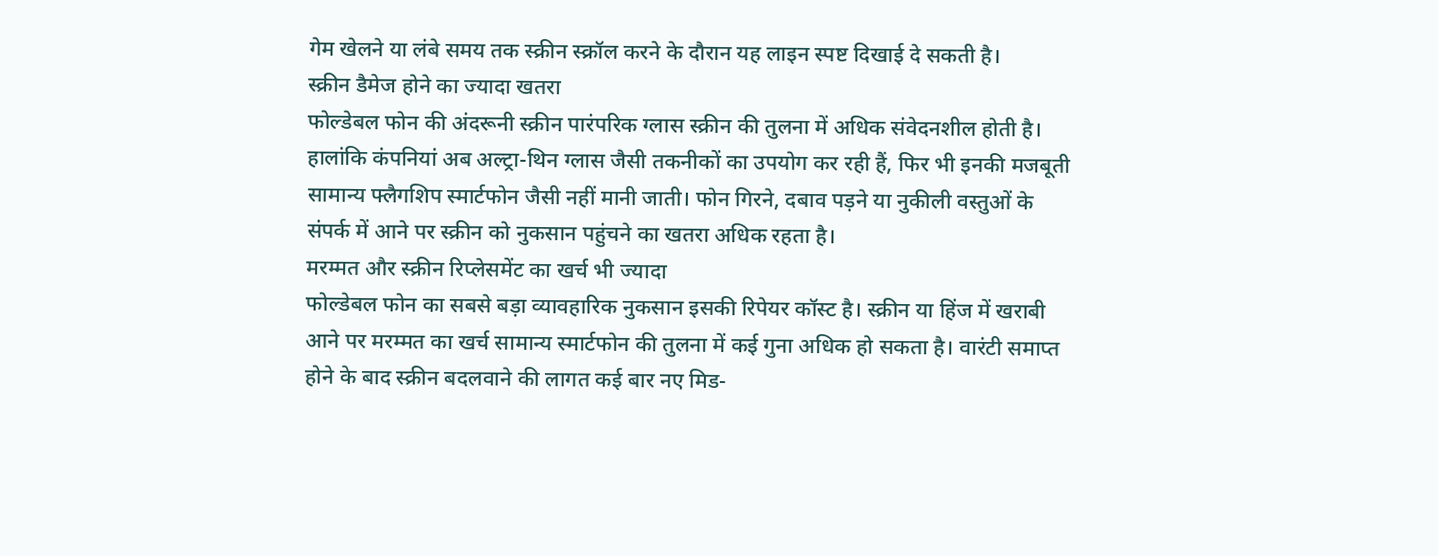गेम खेलने या लंबे समय तक स्क्रीन स्क्रॉल करने के दौरान यह लाइन स्पष्ट दिखाई दे सकती है।
स्क्रीन डैमेज होने का ज्यादा खतरा
फोल्डेबल फोन की अंदरूनी स्क्रीन पारंपरिक ग्लास स्क्रीन की तुलना में अधिक संवेदनशील होती है। हालांकि कंपनियां अब अल्ट्रा-थिन ग्लास जैसी तकनीकों का उपयोग कर रही हैं, फिर भी इनकी मजबूती सामान्य फ्लैगशिप स्मार्टफोन जैसी नहीं मानी जाती। फोन गिरने, दबाव पड़ने या नुकीली वस्तुओं के संपर्क में आने पर स्क्रीन को नुकसान पहुंचने का खतरा अधिक रहता है।
मरम्मत और स्क्रीन रिप्लेसमेंट का खर्च भी ज्यादा
फोल्डेबल फोन का सबसे बड़ा व्यावहारिक नुकसान इसकी रिपेयर कॉस्ट है। स्क्रीन या हिंज में खराबी आने पर मरम्मत का खर्च सामान्य स्मार्टफोन की तुलना में कई गुना अधिक हो सकता है। वारंटी समाप्त होने के बाद स्क्रीन बदलवाने की लागत कई बार नए मिड-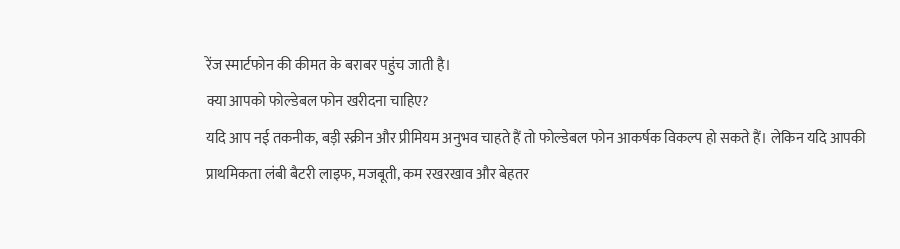रेंज स्मार्टफोन की कीमत के बराबर पहुंच जाती है।
क्या आपको फोल्डेबल फोन खरीदना चाहिए?
यदि आप नई तकनीक, बड़ी स्क्रीन और प्रीमियम अनुभव चाहते हैं तो फोल्डेबल फोन आकर्षक विकल्प हो सकते हैं। लेकिन यदि आपकी प्राथमिकता लंबी बैटरी लाइफ, मजबूती, कम रखरखाव और बेहतर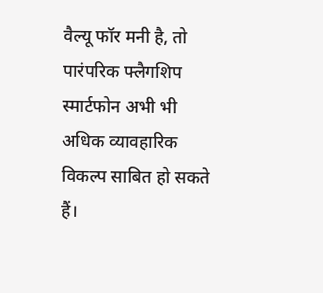वैल्यू फॉर मनी है, तो पारंपरिक फ्लैगशिप स्मार्टफोन अभी भी अधिक व्यावहारिक विकल्प साबित हो सकते हैं।